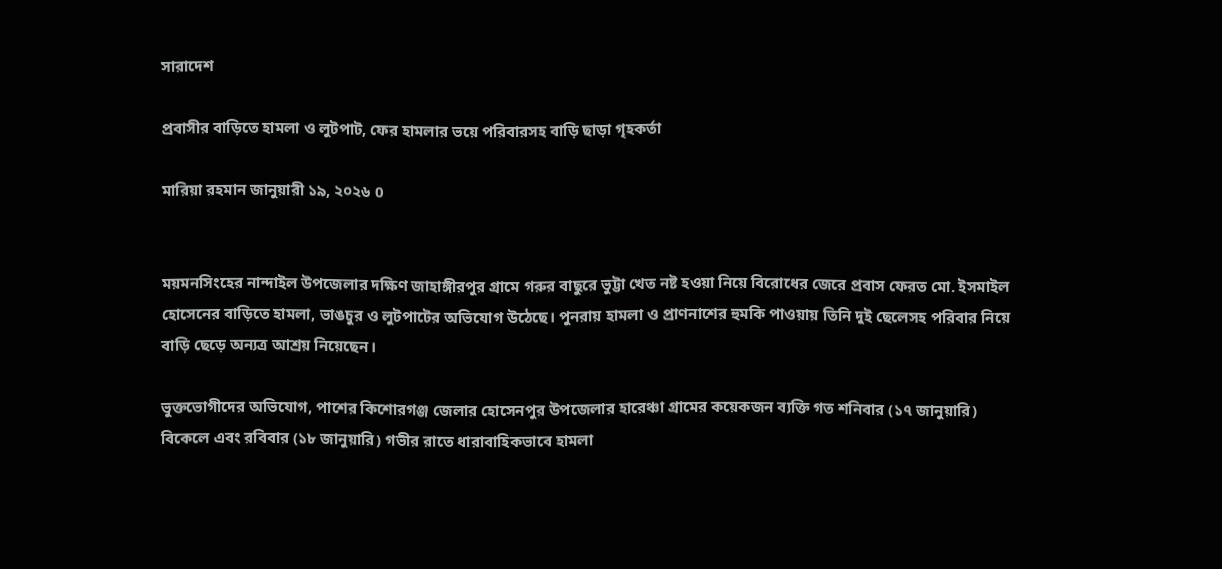সারাদেশ

প্রবাসীর বাড়িতে হামলা ও লুটপাট, ফের হামলার ভয়ে পরিবারসহ বাড়ি ছাড়া গৃহকর্তা

মারিয়া রহমান জানুয়ারী ১৯, ২০২৬ 0


ময়মনসিংহের নান্দাইল উপজেলার দক্ষিণ জাহাঙ্গীরপুর গ্রামে গরুর বাছুরে ভুট্টা খেত নষ্ট হওয়া নিয়ে বিরোধের জেরে প্রবাস ফেরত মো. ইসমাইল হোসেনের বাড়িতে হামলা, ভাঙচুর ও লুটপাটের অভিযোগ উঠেছে। পুনরায় হামলা ও প্রাণনাশের হুমকি পাওয়ায় তিনি দুই ছেলেসহ পরিবার নিয়ে বাড়ি ছেড়ে অন্যত্র আশ্রয় নিয়েছেন।

ভুক্তভোগীদের অভিযোগ, পাশের কিশোরগঞ্জ জেলার হোসেনপুর উপজেলার হারেঞ্চা গ্রামের কয়েকজন ব্যক্তি গত শনিবার (১৭ জানুয়ারি) বিকেলে এবং রবিবার (১৮ জানুয়ারি) গভীর রাতে ধারাবাহিকভাবে হামলা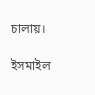চালায়।

ইসমাইল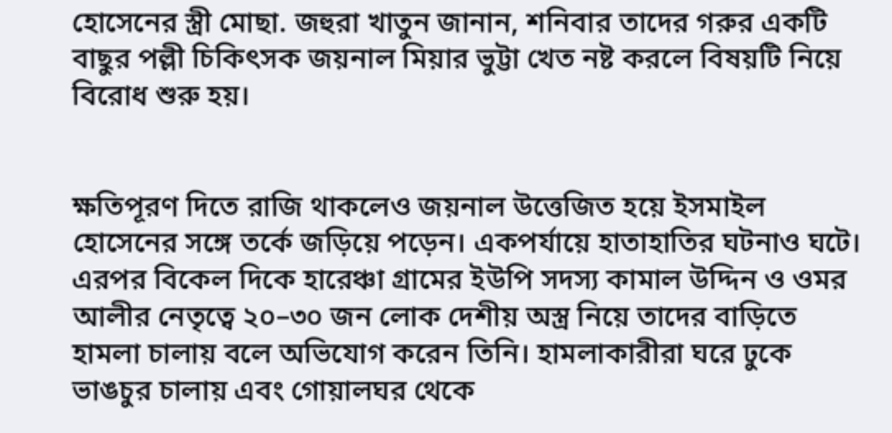হোসেনের স্ত্রী মোছা. জহুরা খাতুন জানান, শনিবার তাদের গরুর একটি বাছুর পল্লী চিকিৎসক জয়নাল মিয়ার ভুট্টা খেত নষ্ট করলে বিষয়টি নিয়ে বিরোধ শুরু হয়।


ক্ষতিপূরণ দিতে রাজি থাকলেও জয়নাল উত্তেজিত হয়ে ইসমাইল হোসেনের সঙ্গে তর্কে জড়িয়ে পড়েন। একপর্যায়ে হাতাহাতির ঘটনাও ঘটে।
এরপর বিকেল দিকে হারেঞ্চা গ্রামের ইউপি সদস্য কামাল উদ্দিন ও ওমর আলীর নেতৃত্বে ২০–৩০ জন লোক দেশীয় অস্ত্র নিয়ে তাদের বাড়িতে হামলা চালায় বলে অভিযোগ করেন তিনি। হামলাকারীরা ঘরে ঢুকে ভাঙচুর চালায় এবং গোয়ালঘর থেকে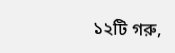১২টি গরু,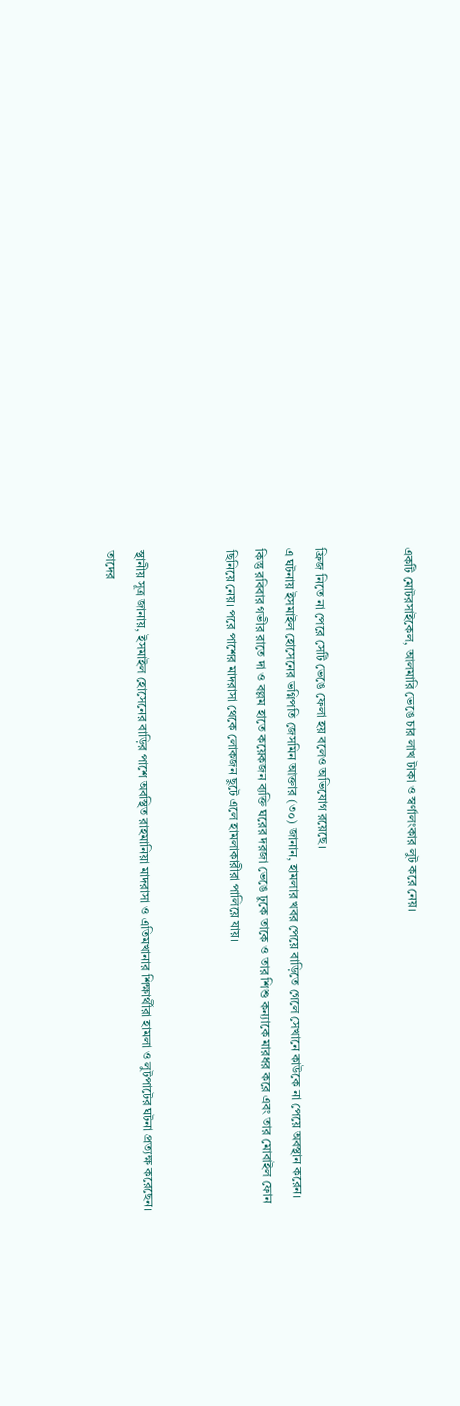একটি মোটরসাইকেল, আলমারি ভেঙে চার লাখ টাকা ও স্বর্ণালংকার লুট করে নেয়।


ফ্রিজ নিতে না পেরে সেটি ভেঙে ফেলা হয় বলেও অভিযোগ রয়েছে।
এ ঘটনায় ইসমাইল হোসেনের ভগ্নিপতি জেসমিন আক্তার (৩০) জানান, হামলার খবর পেয়ে বাড়িতে গেলে সেখানে কাউকে না পেয়ে অবস্থান করেন। কিন্তু রবিবার গভীর রাতে দা ও বল্লম হাতে কয়েকজন ব্যক্তি ঘরের দরজা ভেঙে ঢুকে তাকে ও তার শিশু কন্যাকে মারধর করে এবং তার মোবাইল ফোন ছিনিয়ে নেয়। পরে পাশের মাদরাসা থেকে লোকজন ছুটে এলে হামলাকারীরা পালিয়ে যায়।


স্থানীয় সূত্র জানায়, ইসমাইল হোসেনের বাড়ির পাশে অবস্থিত রাহমানিয়া মাদরাসা ও এতিমখানার শিক্ষার্থীরা হামলা ও লুটপাটের ঘটনা প্রত্যক্ষ করেছেন। তাদের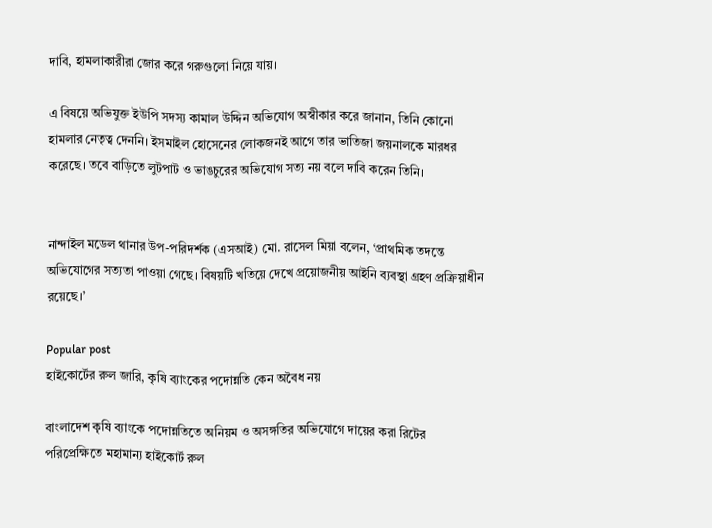দাবি, হামলাকারীরা জোর করে গরুগুলো নিয়ে যায়।

এ বিষয়ে অভিযুক্ত ইউপি সদস্য কামাল উদ্দিন অভিযোগ অস্বীকার করে জানান, তিনি কোনো হামলার নেতৃত্ব দেননি। ইসমাইল হোসেনের লোকজনই আগে তার ভাতিজা জয়নালকে মারধর করেছে। তবে বাড়িতে লুটপাট ও ভাঙচুরের অভিযোগ সত্য নয় বলে দাবি করেন তিনি।


নান্দাইল মডেল থানার উপ-পরিদর্শক (এসআই) মো. রাসেল মিয়া বলেন, ‘প্রাথমিক তদন্তে অভিযোগের সত্যতা পাওয়া গেছে। বিষয়টি খতিয়ে দেখে প্রয়োজনীয় আইনি ব্যবস্থা গ্রহণ প্রক্রিয়াধীন রয়েছে।’

Popular post
হাইকোর্টের রুল জারি, কৃষি ব্যাংকের পদোন্নতি কেন অবৈধ নয়

বাংলাদেশ কৃষি ব্যাংকে পদোন্নতিতে অনিয়ম ও অসঙ্গতির অভিযোগে দায়ের করা রিটের পরিপ্রেক্ষিতে মহামান্য হাইকোর্ট রুল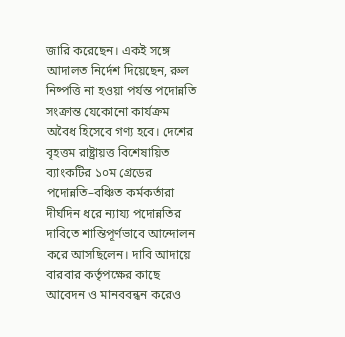জারি করেছেন। একই সঙ্গে আদালত নির্দেশ দিয়েছেন, রুল নিষ্পত্তি না হওয়া পর্যন্ত পদোন্নতি সংক্রান্ত যেকোনো কার্যক্রম অবৈধ হিসেবে গণ্য হবে। দেশের বৃহত্তম রাষ্ট্রায়ত্ত বিশেষায়িত ব্যাংকটির ১০ম গ্রেডের পদোন্নতি–বঞ্চিত কর্মকর্তারা দীর্ঘদিন ধরে ন্যায্য পদোন্নতির দাবিতে শান্তিপূর্ণভাবে আন্দোলন করে আসছিলেন। দাবি আদায়ে বারবার কর্তৃপক্ষের কাছে আবেদন ও মানববন্ধন করেও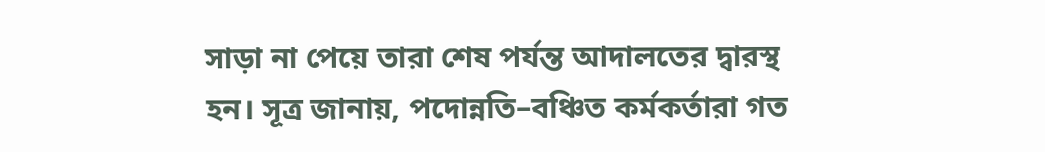সাড়া না পেয়ে তারা শেষ পর্যন্ত আদালতের দ্বারস্থ হন। সূত্র জানায়, পদোন্নতি–বঞ্চিত কর্মকর্তারা গত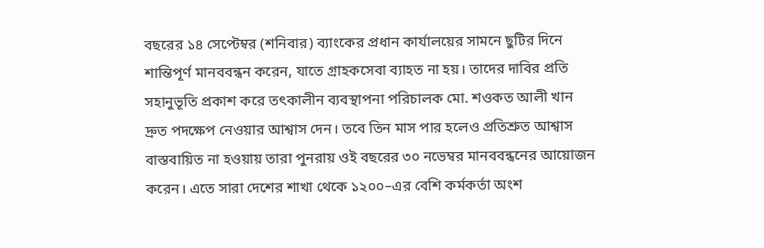বছরের ১৪ সেপ্টেম্বর (শনিবার) ব্যাংকের প্রধান কার্যালয়ের সামনে ছুটির দিনে শান্তিপূর্ণ মানববন্ধন করেন, যাতে গ্রাহকসেবা ব্যাহত না হয়। তাদের দাবির প্রতি সহানুভূতি প্রকাশ করে তৎকালীন ব্যবস্থাপনা পরিচালক মো. শওকত আলী খান দ্রুত পদক্ষেপ নেওয়ার আশ্বাস দেন। তবে তিন মাস পার হলেও প্রতিশ্রুত আশ্বাস বাস্তবায়িত না হওয়ায় তারা পুনরায় ওই বছরের ৩০ নভেম্বর মানববন্ধনের আয়োজন করেন। এতে সারা দেশের শাখা থেকে ১২০০–এর বেশি কর্মকর্তা অংশ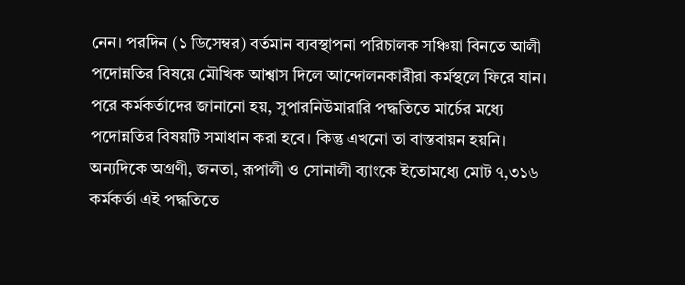নেন। পরদিন (১ ডিসেম্বর) বর্তমান ব্যবস্থাপনা পরিচালক সঞ্চিয়া বিনতে আলী পদোন্নতির বিষয়ে মৌখিক আশ্বাস দিলে আন্দোলনকারীরা কর্মস্থলে ফিরে যান। পরে কর্মকর্তাদের জানানো হয়, সুপারনিউমারারি পদ্ধতিতে মার্চের মধ্যে পদোন্নতির বিষয়টি সমাধান করা হবে। কিন্তু এখনো তা বাস্তবায়ন হয়নি। অন্যদিকে অগ্রণী, জনতা, রূপালী ও সোনালী ব্যাংকে ইতোমধ্যে মোট ৭,৩১৬ কর্মকর্তা এই পদ্ধতিতে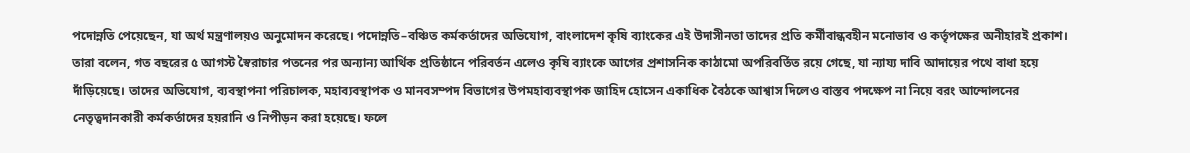পদোন্নতি পেয়েছেন, যা অর্থ মন্ত্রণালয়ও অনুমোদন করেছে। পদোন্নতি–বঞ্চিত কর্মকর্তাদের অভিযোগ, বাংলাদেশ কৃষি ব্যাংকের এই উদাসীনতা তাদের প্রতি কর্মীবান্ধবহীন মনোভাব ও কর্তৃপক্ষের অনীহারই প্রকাশ। তারা বলেন, গত বছরের ৫ আগস্ট স্বৈরাচার পতনের পর অন্যান্য আর্থিক প্রতিষ্ঠানে পরিবর্তন এলেও কৃষি ব্যাংকে আগের প্রশাসনিক কাঠামো অপরিবর্তিত রয়ে গেছে, যা ন্যায্য দাবি আদায়ের পথে বাধা হয়ে দাঁড়িয়েছে। তাদের অভিযোগ, ব্যবস্থাপনা পরিচালক, মহাব্যবস্থাপক ও মানবসম্পদ বিভাগের উপমহাব্যবস্থাপক জাহিদ হোসেন একাধিক বৈঠকে আশ্বাস দিলেও বাস্তব পদক্ষেপ না নিয়ে বরং আন্দোলনের নেতৃত্বদানকারী কর্মকর্তাদের হয়রানি ও নিপীড়ন করা হয়েছে। ফলে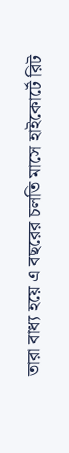তারা বাধ্য হয়ে এ বছরের চলতি মাসে হাইকোর্টে রিট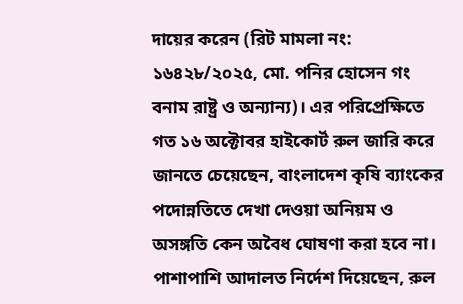দায়ের করেন (রিট মামলা নং: ১৬৪২৮/২০২৫, মো. পনির হোসেন গং বনাম রাষ্ট্র ও অন্যান্য)। এর পরিপ্রেক্ষিতে গত ১৬ অক্টোবর হাইকোর্ট রুল জারি করে জানতে চেয়েছেন, বাংলাদেশ কৃষি ব্যাংকের পদোন্নতিতে দেখা দেওয়া অনিয়ম ও অসঙ্গতি কেন অবৈধ ঘোষণা করা হবে না। পাশাপাশি আদালত নির্দেশ দিয়েছেন, রুল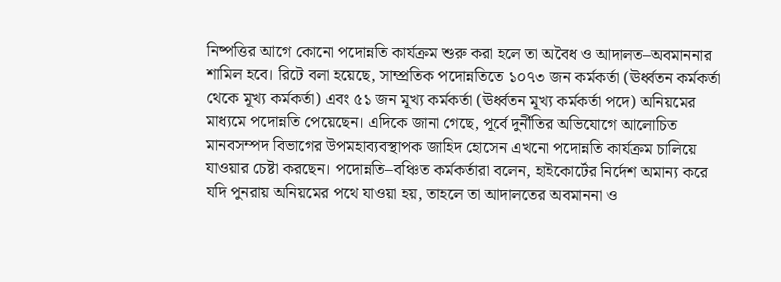নিষ্পত্তির আগে কোনো পদোন্নতি কার্যক্রম শুরু করা হলে তা অবৈধ ও আদালত–অবমাননার শামিল হবে। রিটে বলা হয়েছে, সাম্প্রতিক পদোন্নতিতে ১০৭৩ জন কর্মকর্তা (ঊর্ধ্বতন কর্মকর্তা থেকে মূখ্য কর্মকর্তা) এবং ৫১ জন মূখ্য কর্মকর্তা (ঊর্ধ্বতন মূখ্য কর্মকর্তা পদে) অনিয়মের মাধ্যমে পদোন্নতি পেয়েছেন। এদিকে জানা গেছে, পূর্বে দুর্নীতির অভিযোগে আলোচিত মানবসম্পদ বিভাগের উপমহাব্যবস্থাপক জাহিদ হোসেন এখনো পদোন্নতি কার্যক্রম চালিয়ে যাওয়ার চেষ্টা করছেন। পদোন্নতি–বঞ্চিত কর্মকর্তারা বলেন, হাইকোর্টের নির্দেশ অমান্য করে যদি পুনরায় অনিয়মের পথে যাওয়া হয়, তাহলে তা আদালতের অবমাননা ও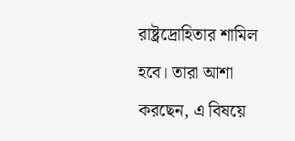রাষ্ট্রদ্রোহিতার শামিল হবে। তারা আশা করছেন, এ বিষয়ে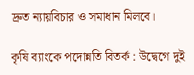দ্রুত ন্যায়বিচার ও সমাধান মিলবে।

কৃষি ব্যাংকে পদোন্নতি বিতর্ক : উদ্বেগে দুই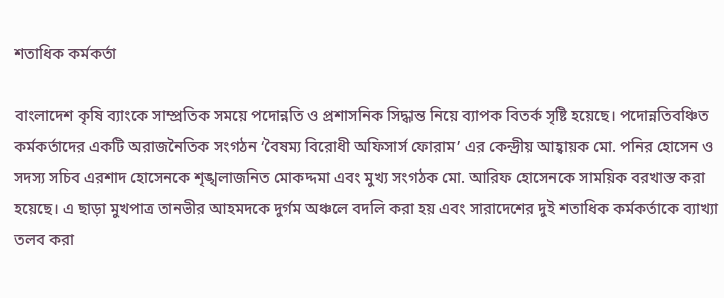শতাধিক কর্মকর্তা

বাংলাদেশ কৃষি ব্যাংকে সাম্প্রতিক সময়ে পদোন্নতি ও প্রশাসনিক সিদ্ধান্ত নিয়ে ব্যাপক বিতর্ক সৃষ্টি হয়েছে। পদোন্নতিবঞ্চিত কর্মকর্তাদের একটি অরাজনৈতিক সংগঠন ‘বৈষম্য বিরোধী অফিসার্স ফোরাম’ এর কেন্দ্রীয় আহ্বায়ক মো. পনির হোসেন ও সদস্য সচিব এরশাদ হোসেনকে শৃঙ্খলাজনিত মোকদ্দমা এবং মুখ্য সংগঠক মো. আরিফ হোসেনকে সাময়িক বরখাস্ত করা হয়েছে। এ ছাড়া মুখপাত্র তানভীর আহমদকে দুর্গম অঞ্চলে বদলি করা হয় এবং সারাদেশের দুই শতাধিক কর্মকর্তাকে ব্যাখ্যা তলব করা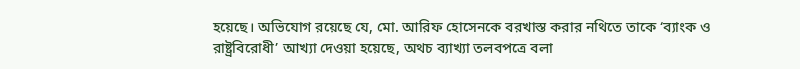হয়েছে। অভিযোগ রয়েছে যে, মো. আরিফ হোসেনকে বরখাস্ত করার নথিতে তাকে ‘ব্যাংক ও রাষ্ট্রবিরোধী’ আখ্যা দেওয়া হয়েছে, অথচ ব্যাখ্যা তলবপত্রে বলা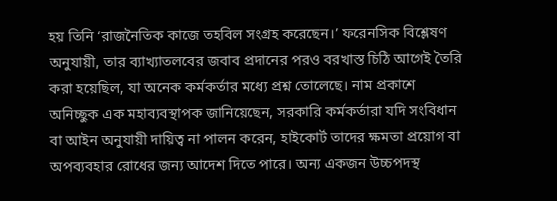হয় তিনি ‘রাজনৈতিক কাজে তহবিল সংগ্রহ করেছেন।’ ফরেনসিক বিশ্লেষণ অনুযায়ী, তার ব্যাখ্যাতলবের জবাব প্রদানের পরও বরখাস্ত চিঠি আগেই তৈরি করা হয়েছিল, যা অনেক কর্মকর্তার মধ্যে প্রশ্ন তোলেছে। নাম প্রকাশে অনিচ্ছুক এক মহাব্যবস্থাপক জানিয়েছেন, সরকারি কর্মকর্তারা যদি সংবিধান বা আইন অনুযায়ী দায়িত্ব না পালন করেন, হাইকোর্ট তাদের ক্ষমতা প্রয়োগ বা অপব্যবহার রোধের জন্য আদেশ দিতে পারে। অন্য একজন উচ্চপদস্থ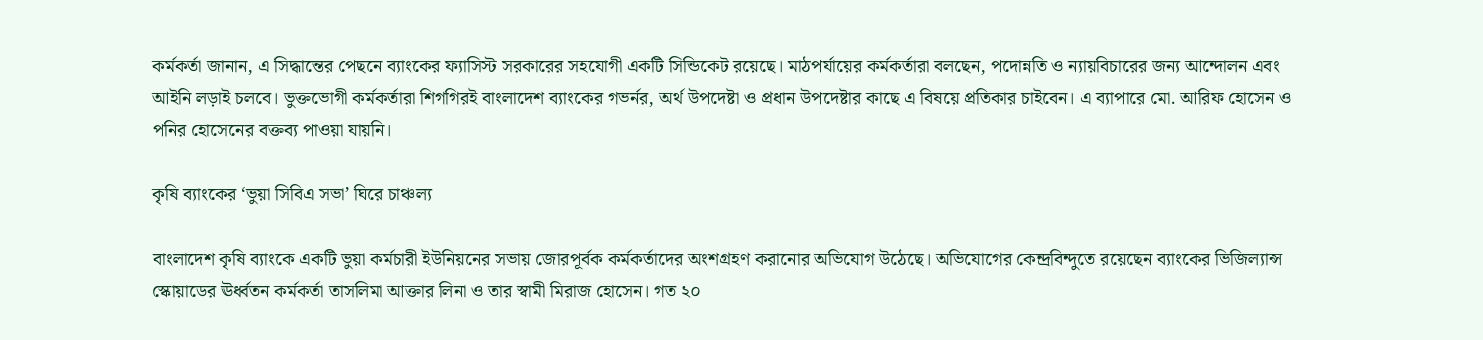কর্মকর্তা জানান, এ সিদ্ধান্তের পেছনে ব্যাংকের ফ্যাসিস্ট সরকারের সহযোগী একটি সিন্ডিকেট রয়েছে। মাঠপর্যায়ের কর্মকর্তারা বলছেন, পদোন্নতি ও ন্যায়বিচারের জন্য আন্দোলন এবং আইনি লড়াই চলবে। ভুক্তভোগী কর্মকর্তারা শিগগিরই বাংলাদেশ ব্যাংকের গভর্নর, অর্থ উপদেষ্টা ও প্রধান উপদেষ্টার কাছে এ বিষয়ে প্রতিকার চাইবেন। এ ব্যাপারে মো. আরিফ হোসেন ও পনির হোসেনের বক্তব্য পাওয়া যায়নি।

কৃষি ব্যাংকের ‘ভুয়া সিবিএ সভা’ ঘিরে চাঞ্চল্য

বাংলাদেশ কৃষি ব্যাংকে একটি ভুয়া কর্মচারী ইউনিয়নের সভায় জোরপূর্বক কর্মকর্তাদের অংশগ্রহণ করানোর অভিযোগ উঠেছে। অভিযোগের কেন্দ্রবিন্দুতে রয়েছেন ব্যাংকের ভিজিল্যান্স স্কোয়াডের ঊর্ধ্বতন কর্মকর্তা তাসলিমা আক্তার লিনা ও তার স্বামী মিরাজ হোসেন। গত ২০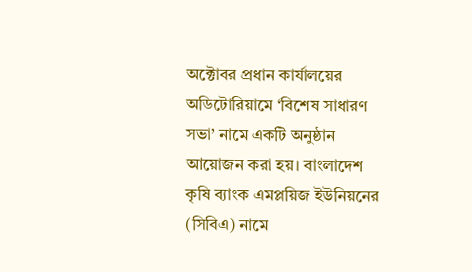অক্টোবর প্রধান কার্যালয়ের অডিটোরিয়ামে ‘বিশেষ সাধারণ সভা’ নামে একটি অনুষ্ঠান আয়োজন করা হয়। বাংলাদেশ কৃষি ব্যাংক এমপ্লয়িজ ইউনিয়নের (সিবিএ) নামে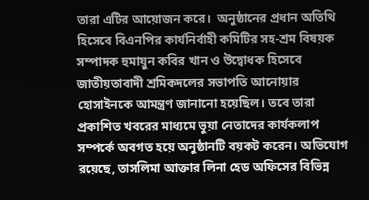তারা এটির আয়োজন করে।  অনুষ্ঠানের প্রধান অতিথি হিসেবে বিএনপির কার্যনির্বাহী কমিটির সহ-শ্রম বিষয়ক সম্পাদক হুমায়ুন কবির খান ও উদ্বোধক হিসেবে জাতীয়তাবাদী শ্রমিকদলের সভাপতি আনোয়ার হোসাইনকে আমন্ত্রণ জানানো হয়েছিল। তবে তারা প্রকাশিত খবরের মাধ্যমে ভুয়া নেতাদের কার্যকলাপ সম্পর্কে অবগত হয়ে অনুষ্ঠানটি বয়কট করেন। অভিযোগ রয়েছে, তাসলিমা আক্তার লিনা হেড অফিসের বিভিন্ন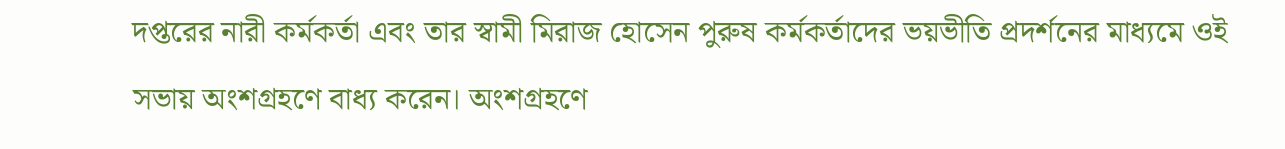দপ্তরের নারী কর্মকর্তা এবং তার স্বামী মিরাজ হোসেন পুরুষ কর্মকর্তাদের ভয়ভীতি প্রদর্শনের মাধ্যমে ওই সভায় অংশগ্রহণে বাধ্য করেন। অংশগ্রহণে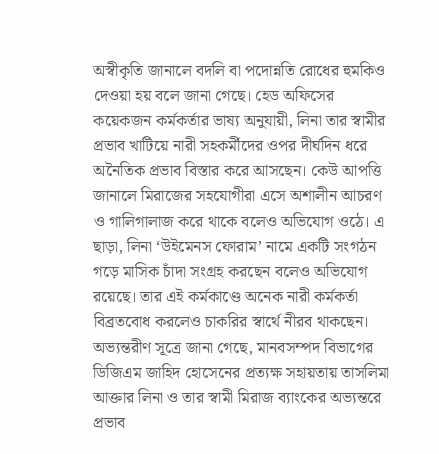অস্বীকৃতি জানালে বদলি বা পদোন্নতি রোধের হুমকিও দেওয়া হয় বলে জানা গেছে। হেড অফিসের কয়েকজন কর্মকর্তার ভাষ্য অনুযায়ী, লিনা তার স্বামীর প্রভাব খাটিয়ে নারী সহকর্মীদের ওপর দীর্ঘদিন ধরে অনৈতিক প্রভাব বিস্তার করে আসছেন। কেউ আপত্তি জানালে মিরাজের সহযোগীরা এসে অশালীন আচরণ ও গালিগালাজ করে থাকে বলেও অভিযোগ ওঠে। এ ছাড়া, লিনা ‘উইমেনস ফোরাম’ নামে একটি সংগঠন গড়ে মাসিক চাঁদা সংগ্রহ করছেন বলেও অভিযোগ রয়েছে। তার এই কর্মকাণ্ডে অনেক নারী কর্মকর্তা বিব্রতবোধ করলেও চাকরির স্বার্থে নীরব থাকছেন। অভ্যন্তরীণ সূত্রে জানা গেছে, মানবসম্পদ বিভাগের ডিজিএম জাহিদ হোসেনের প্রত্যক্ষ সহায়তায় তাসলিমা আক্তার লিনা ও তার স্বামী মিরাজ ব্যাংকের অভ্যন্তরে প্রভাব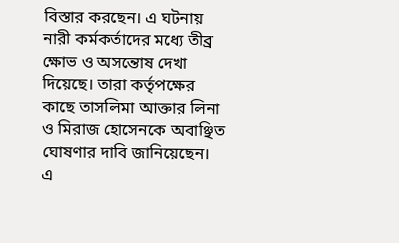বিস্তার করছেন। এ ঘটনায় নারী কর্মকর্তাদের মধ্যে তীব্র ক্ষোভ ও অসন্তোষ দেখা দিয়েছে। তারা কর্তৃপক্ষের কাছে তাসলিমা আক্তার লিনা ও মিরাজ হোসেনকে অবাঞ্ছিত ঘোষণার দাবি জানিয়েছেন। এ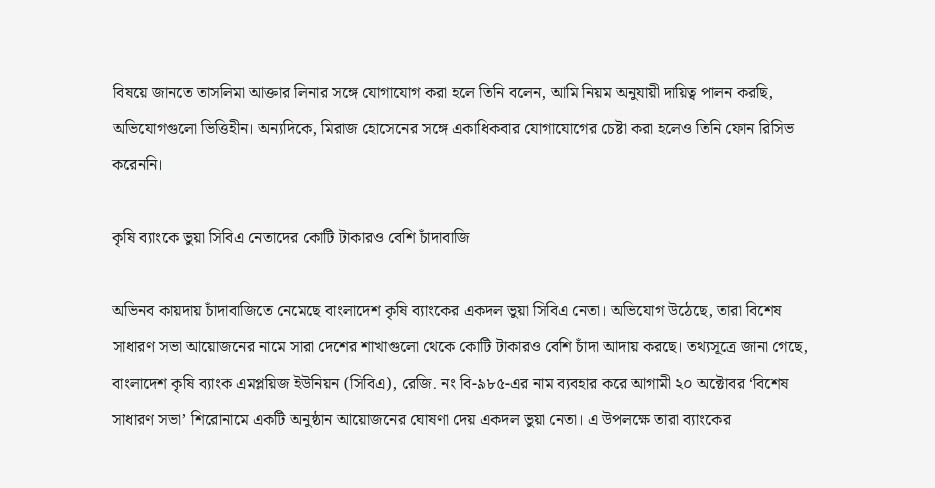বিষয়ে জানতে তাসলিমা আক্তার লিনার সঙ্গে যোগাযোগ করা হলে তিনি বলেন, আমি নিয়ম অনুযায়ী দায়িত্ব পালন করছি, অভিযোগগুলো ভিত্তিহীন। অন্যদিকে, মিরাজ হোসেনের সঙ্গে একাধিকবার যোগাযোগের চেষ্টা করা হলেও তিনি ফোন রিসিভ করেননি।

কৃষি ব্যাংকে ভুয়া সিবিএ নেতাদের কোটি টাকারও বেশি চাঁদাবাজি

অভিনব কায়দায় চাঁদাবাজিতে নেমেছে বাংলাদেশ কৃষি ব্যাংকের একদল ভুয়া সিবিএ নেতা। অভিযোগ উঠেছে, তারা বিশেষ সাধারণ সভা আয়োজনের নামে সারা দেশের শাখাগুলো থেকে কোটি টাকারও বেশি চাঁদা আদায় করছে। তথ্যসূত্রে জানা গেছে, বাংলাদেশ কৃষি ব্যাংক এমপ্লয়িজ ইউনিয়ন (সিবিএ), রেজি. নং বি-৯৮৫-এর নাম ব্যবহার করে আগামী ২০ অক্টোবর ‘বিশেষ সাধারণ সভা’ শিরোনামে একটি অনুষ্ঠান আয়োজনের ঘোষণা দেয় একদল ভুয়া নেতা। এ উপলক্ষে তারা ব্যাংকের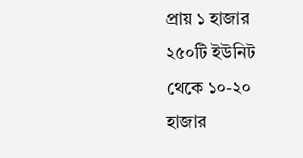প্রায় ১ হাজার ২৫০টি ইউনিট থেকে ১০-২০ হাজার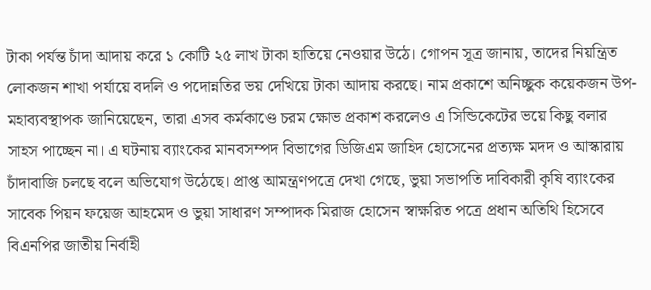টাকা পর্যন্ত চাঁদা আদায় করে ১ কোটি ২৫ লাখ টাকা হাতিয়ে নেওয়ার উঠে। গোপন সূত্র জানায়, তাদের নিয়ন্ত্রিত লোকজন শাখা পর্যায়ে বদলি ও পদোন্নতির ভয় দেখিয়ে টাকা আদায় করছে। নাম প্রকাশে অনিচ্ছুক কয়েকজন উপ-মহাব্যবস্থাপক জানিয়েছেন, তারা এসব কর্মকাণ্ডে চরম ক্ষোভ প্রকাশ করলেও এ সিন্ডিকেটের ভয়ে কিছু বলার সাহস পাচ্ছেন না। এ ঘটনায় ব্যাংকের মানবসম্পদ বিভাগের ডিজিএম জাহিদ হোসেনের প্রত্যক্ষ মদদ ও আস্কারায় চাঁদাবাজি চলছে বলে অভিযোগ উঠেছে। প্রাপ্ত আমন্ত্রণপত্রে দেখা গেছে, ভুয়া সভাপতি দাবিকারী কৃষি ব্যাংকের সাবেক পিয়ন ফয়েজ আহমেদ ও ভুয়া সাধারণ সম্পাদক মিরাজ হোসেন স্বাক্ষরিত পত্রে প্রধান অতিথি হিসেবে বিএনপির জাতীয় নির্বাহী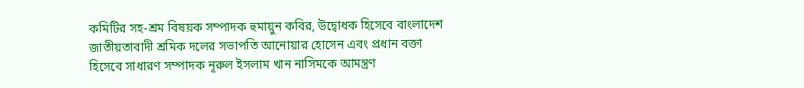কমিটির সহ-শ্রম বিষয়ক সম্পাদক হুমায়ুন কবির, উদ্বোধক হিসেবে বাংলাদেশ জাতীয়তাবাদী শ্রমিক দলের সভাপতি আনোয়ার হোসেন এবং প্রধান বক্তা হিসেবে সাধারণ সম্পাদক নূরুল ইসলাম খান নাসিমকে আমন্ত্রণ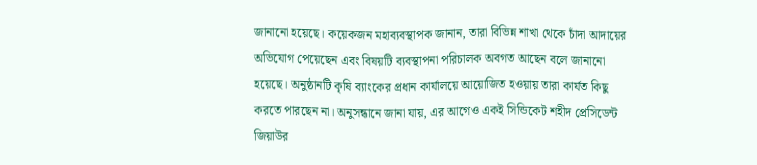জানানো হয়েছে। কয়েকজন মহাব্যবস্থাপক জানান, তারা বিভিন্ন শাখা থেকে চাঁদা আদায়ের অভিযোগ পেয়েছেন এবং বিষয়টি ব্যবস্থাপনা পরিচালক অবগত আছেন বলে জানানো হয়েছে। অনুষ্ঠানটি কৃষি ব্যাংকের প্রধান কার্যালয়ে আয়োজিত হওয়ায় তারা কার্যত কিছু করতে পারছেন না। অনুসন্ধানে জানা যায়, এর আগেও একই সিন্ডিকেট শহীদ প্রেসিডেন্ট জিয়াউর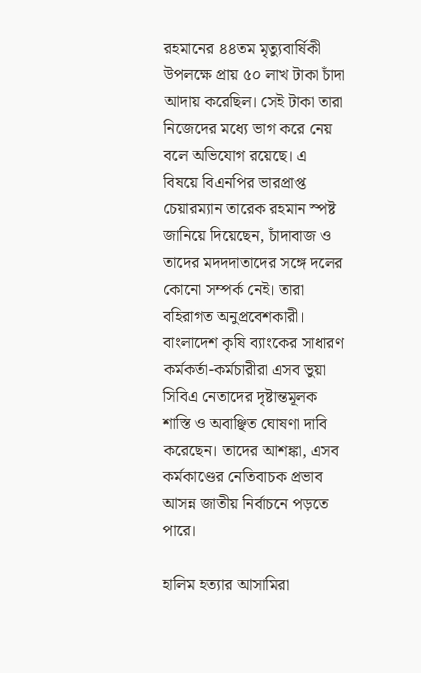রহমানের ৪৪তম মৃত্যুবার্ষিকী উপলক্ষে প্রায় ৫০ লাখ টাকা চাঁদা আদায় করেছিল। সেই টাকা তারা নিজেদের মধ্যে ভাগ করে নেয় বলে অভিযোগ রয়েছে। এ বিষয়ে বিএনপির ভারপ্রাপ্ত চেয়ারম্যান তারেক রহমান স্পষ্ট জানিয়ে দিয়েছেন, চাঁদাবাজ ও তাদের মদদদাতাদের সঙ্গে দলের কোনো সম্পর্ক নেই। তারা বহিরাগত অনুপ্রবেশকারী। বাংলাদেশ কৃষি ব্যাংকের সাধারণ কর্মকর্তা-কর্মচারীরা এসব ভুয়া সিবিএ নেতাদের দৃষ্টান্তমূলক শাস্তি ও অবাঞ্ছিত ঘোষণা দাবি করেছেন। তাদের আশঙ্কা, এসব কর্মকাণ্ডের নেতিবাচক প্রভাব আসন্ন জাতীয় নির্বাচনে পড়তে পারে।

হালিম হত্যার আসামিরা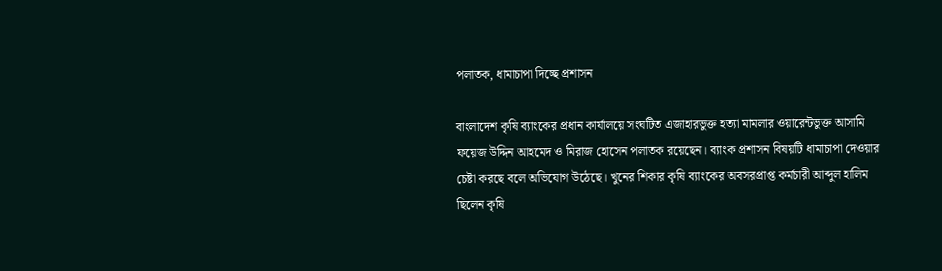পলাতক, ধামাচাপা দিচ্ছে প্রশাসন

বাংলাদেশ কৃষি ব্যাংকের প্রধান কার্যালয়ে সংঘটিত এজাহারভুক্ত হত্যা মামলার ওয়ারেন্টভুক্ত আসামি ফয়েজ উদ্দিন আহমেদ ও মিরাজ হোসেন পলাতক রয়েছেন। ব্যাংক প্রশাসন বিষয়টি ধামাচাপা দেওয়ার চেষ্টা করছে বলে অভিযোগ উঠেছে। খুনের শিকার কৃষি ব্যাংকের অবসরপ্রাপ্ত কর্মচারী আব্দুল হালিম ছিলেন কৃষি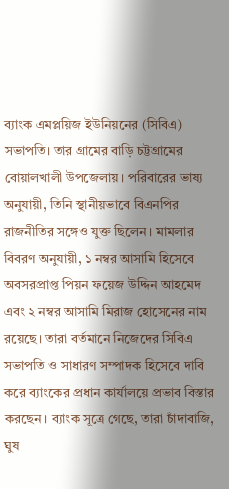ব্যাংক এমপ্লয়িজ ইউনিয়নের (সিবিএ) সভাপতি। তার গ্রামের বাড়ি চট্টগ্রামের বোয়ালখালী উপজেলায়। পরিবারের ভাষ্য অনুযায়ী, তিনি স্থানীয়ভাবে বিএনপির রাজনীতির সঙ্গেও যুক্ত ছিলেন। মামলার বিবরণ অনুযায়ী, ১ নম্বর আসামি হিসেবে অবসরপ্রাপ্ত পিয়ন ফয়েজ উদ্দিন আহমেদ এবং ২ নম্বর আসামি মিরাজ হোসেনের নাম রয়েছে। তারা বর্তমানে নিজেদের সিবিএ সভাপতি ও সাধারণ সম্পাদক হিসেবে দাবি করে ব্যাংকের প্রধান কার্যালয়ে প্রভাব বিস্তার করছেন। ব্যাংক সূত্রে গেছে, তারা চাঁদাবাজি, ঘুষ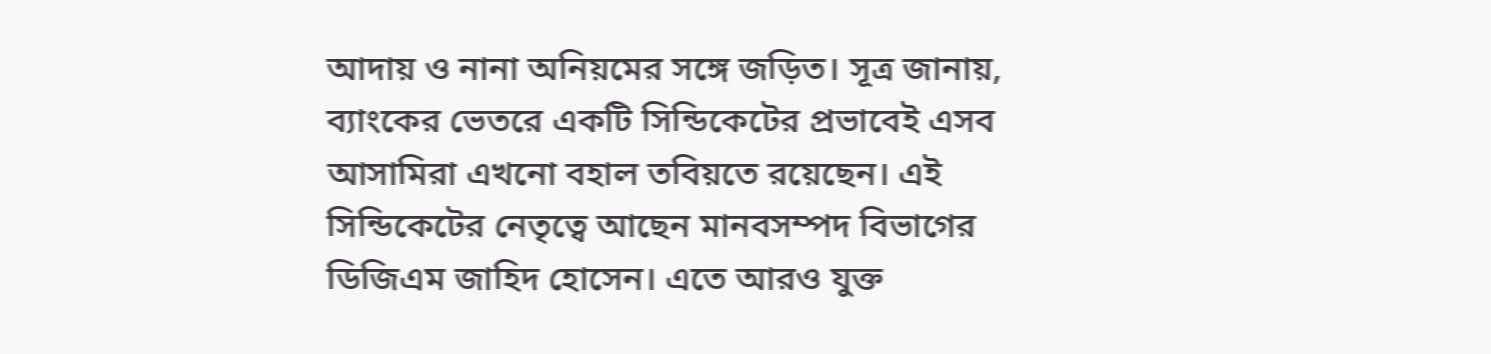আদায় ও নানা অনিয়মের সঙ্গে জড়িত। সূত্র জানায়, ব্যাংকের ভেতরে একটি সিন্ডিকেটের প্রভাবেই এসব আসামিরা এখনো বহাল তবিয়তে রয়েছেন। এই সিন্ডিকেটের নেতৃত্বে আছেন মানবসম্পদ বিভাগের ডিজিএম জাহিদ হোসেন। এতে আরও যুক্ত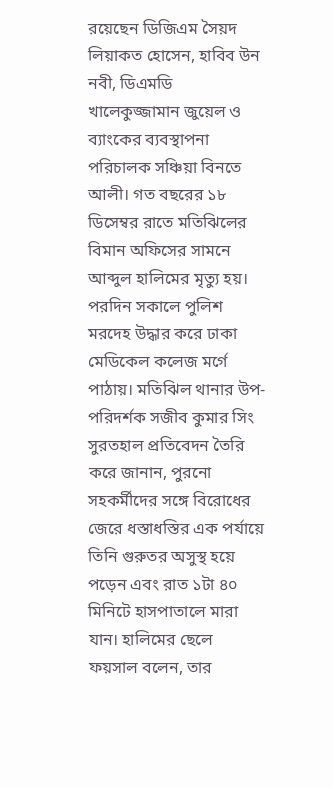রয়েছেন ডিজিএম সৈয়দ লিয়াকত হোসেন, হাবিব উন নবী, ডিএমডি খালেকুজ্জামান জুয়েল ও ব্যাংকের ব্যবস্থাপনা পরিচালক সঞ্চিয়া বিনতে আলী। গত বছরের ১৮ ডিসেম্বর রাতে মতিঝিলের বিমান অফিসের সামনে আব্দুল হালিমের মৃত্যু হয়। পরদিন সকালে পুলিশ মরদেহ উদ্ধার করে ঢাকা মেডিকেল কলেজ মর্গে পাঠায়। মতিঝিল থানার উপ-পরিদর্শক সজীব কুমার সিং সুরতহাল প্রতিবেদন তৈরি করে জানান, পুরনো সহকর্মীদের সঙ্গে বিরোধের জেরে ধস্তাধস্তির এক পর্যায়ে তিনি গুরুতর অসুস্থ হয়ে পড়েন এবং রাত ১টা ৪০ মিনিটে হাসপাতালে মারা যান। হালিমের ছেলে ফয়সাল বলেন, তার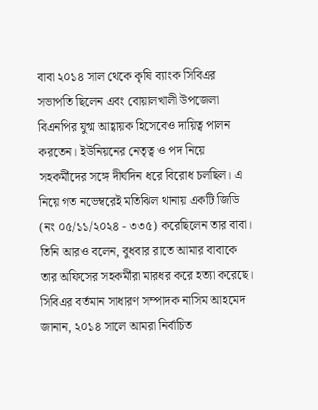বাবা ২০১৪ সাল থেকে কৃষি ব্যাংক সিবিএর সভাপতি ছিলেন এবং বোয়ালখালী উপজেলা বিএনপির যুগ্ম আহ্বায়ক হিসেবেও দায়িত্ব পালন করতেন। ইউনিয়নের নেতৃত্ব ও পদ নিয়ে সহকর্মীদের সঙ্গে দীর্ঘদিন ধরে বিরোধ চলছিল। এ নিয়ে গত নভেম্বরেই মতিঝিল থানায় একটি জিডি (নং ০৫/১১/২০২৪ - ৩৩৫) করেছিলেন তার বাবা। তিনি আরও বলেন, বুধবার রাতে আমার বাবাকে তার অফিসের সহকর্মীরা মারধর করে হত্যা করেছে। সিবিএর বর্তমান সাধারণ সম্পাদক নাসিম আহমেদ জানান, ২০১৪ সালে আমরা নির্বাচিত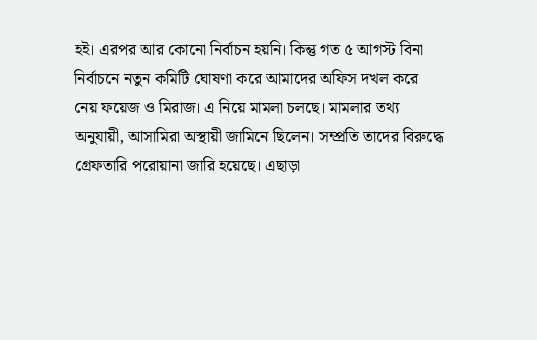হই। এরপর আর কোনো নির্বাচন হয়নি। কিন্তু গত ৫ আগস্ট বিনা নির্বাচনে নতুন কমিটি ঘোষণা করে আমাদের অফিস দখল করে নেয় ফয়েজ ও মিরাজ। এ নিয়ে মামলা চলছে। মামলার তথ্য অনুযায়ী, আসামিরা অস্থায়ী জামিনে ছিলেন। সম্প্রতি তাদের বিরুদ্ধে গ্রেফতারি পরোয়ানা জারি হয়েছে। এছাড়া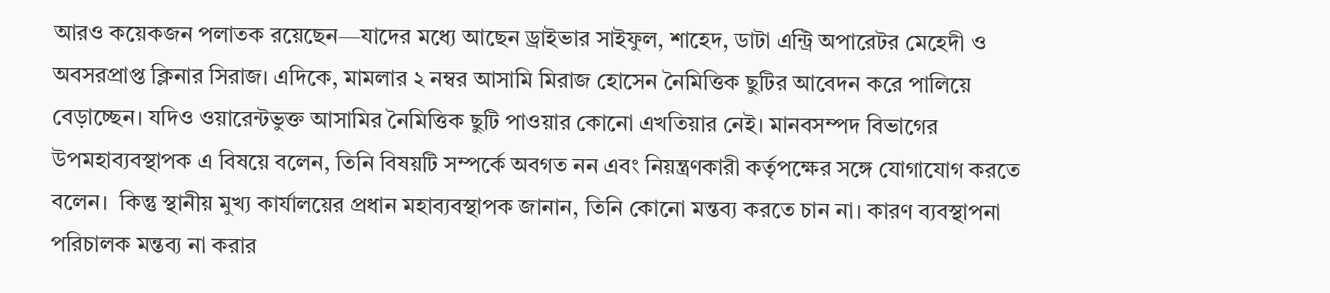আরও কয়েকজন পলাতক রয়েছেন—যাদের মধ্যে আছেন ড্রাইভার সাইফুল, শাহেদ, ডাটা এন্ট্রি অপারেটর মেহেদী ও অবসরপ্রাপ্ত ক্লিনার সিরাজ। এদিকে, মামলার ২ নম্বর আসামি মিরাজ হোসেন নৈমিত্তিক ছুটির আবেদন করে পালিয়ে বেড়াচ্ছেন। যদিও ওয়ারেন্টভুক্ত আসামির নৈমিত্তিক ছুটি পাওয়ার কোনো এখতিয়ার নেই। মানবসম্পদ বিভাগের উপমহাব্যবস্থাপক এ বিষয়ে বলেন, তিনি বিষয়টি সম্পর্কে অবগত নন এবং নিয়ন্ত্রণকারী কর্তৃপক্ষের সঙ্গে যোগাযোগ করতে বলেন।  কিন্তু স্থানীয় মুখ্য কার্যালয়ের প্রধান মহাব্যবস্থাপক জানান, তিনি কোনো মন্তব্য করতে চান না। কারণ ব্যবস্থাপনা পরিচালক মন্তব্য না করার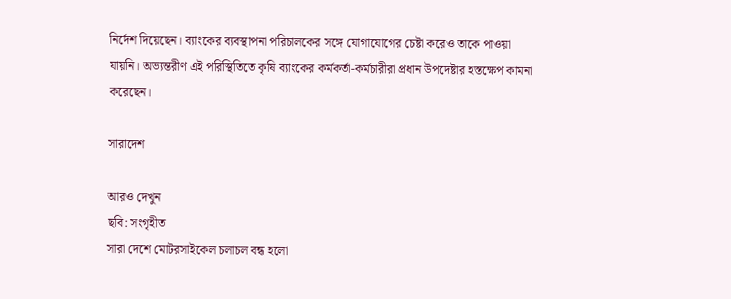নির্দেশ দিয়েছেন। ব্যাংকের ব্যবস্থাপনা পরিচালকের সঙ্গে যোগাযোগের চেষ্টা করেও তাকে পাওয়া যায়নি। অভ্যন্তরীণ এই পরিস্থিতিতে কৃষি ব্যাংকের কর্মকর্তা-কর্মচারীরা প্রধান উপদেষ্টার হস্তক্ষেপ কামনা করেছেন।

সারাদেশ

আরও দেখুন
ছবি: সংগৃহীত
সারা দেশে মোটরসাইকেল চলাচল বন্ধ হলো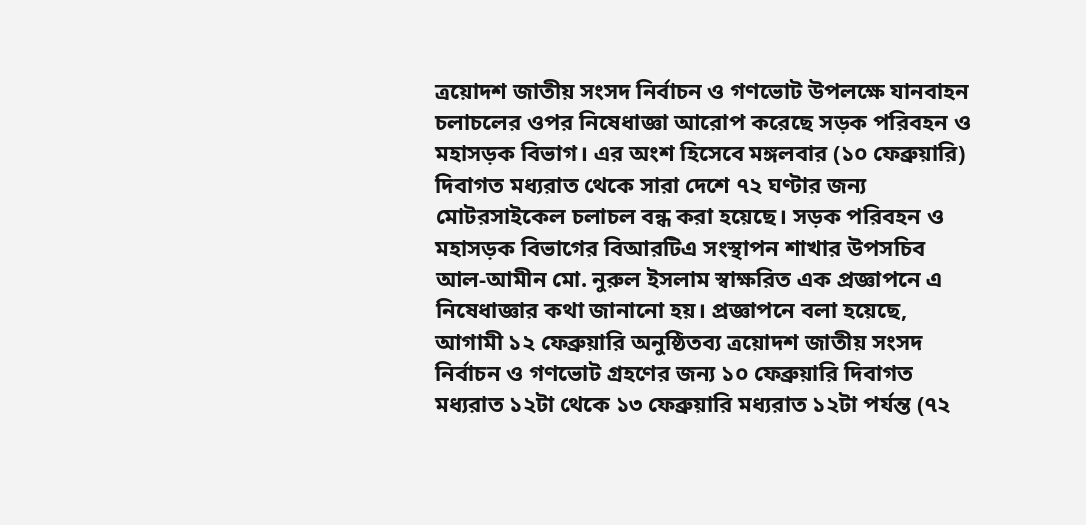ত্রয়োদশ জাতীয় সংসদ নির্বাচন ও গণভোট উপলক্ষে যানবাহন চলাচলের ওপর নিষেধাজ্ঞা আরোপ করেছে সড়ক পরিবহন ও মহাসড়ক বিভাগ। এর অংশ হিসেবে মঙ্গলবার (১০ ফেব্রুয়ারি) দিবাগত মধ্যরাত থেকে সারা দেশে ৭২ ঘণ্টার জন্য মোটরসাইকেল চলাচল বন্ধ করা হয়েছে। সড়ক পরিবহন ও মহাসড়ক বিভাগের বিআরটিএ সংস্থাপন শাখার উপসচিব আল-আমীন মো. নুরুল ইসলাম স্বাক্ষরিত এক প্রজ্ঞাপনে এ নিষেধাজ্ঞার কথা জানানো হয়। প্রজ্ঞাপনে বলা হয়েছে, আগামী ১২ ফেব্রুয়ারি অনুষ্ঠিতব্য ত্রয়োদশ জাতীয় সংসদ নির্বাচন ও গণভোট গ্রহণের জন্য ১০ ফেব্রুয়ারি দিবাগত মধ্যরাত ১২টা থেকে ১৩ ফেব্রুয়ারি মধ্যরাত ১২টা পর্যন্ত (৭২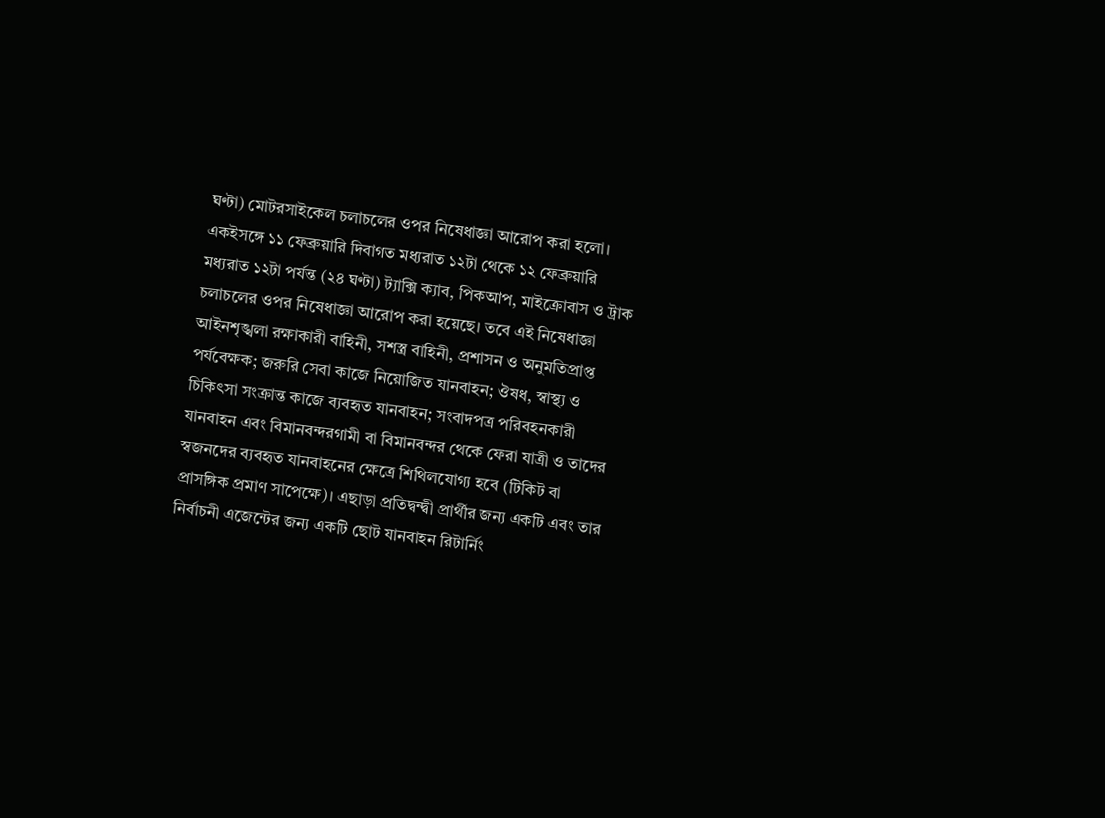ঘণ্টা) মোটরসাইকেল চলাচলের ওপর নিষেধাজ্ঞা আরোপ করা হলো। একইসঙ্গে ১১ ফেব্রুয়ারি দিবাগত মধ্যরাত ১২টা থেকে ১২ ফেব্রুয়ারি মধ্যরাত ১২টা পর্যন্ত (২৪ ঘণ্টা) ট্যাক্সি ক্যাব, পিকআপ, মাইক্রোবাস ও ট্রাক চলাচলের ওপর নিষেধাজ্ঞা আরোপ করা হয়েছে। তবে এই নিষেধাজ্ঞা আইনশৃঙ্খলা রক্ষাকারী বাহিনী, সশস্ত্র বাহিনী, প্রশাসন ও অনুমতিপ্রাপ্ত পর্যবেক্ষক; জরুরি সেবা কাজে নিয়োজিত যানবাহন; ঔষধ, স্বাস্থ্য ও চিকিৎসা সংক্রান্ত কাজে ব্যবহৃত যানবাহন; সংবাদপত্র পরিবহনকারী যানবাহন এবং বিমানবন্দরগামী বা বিমানবন্দর থেকে ফেরা যাত্রী ও তাদের স্বজনদের ব্যবহৃত যানবাহনের ক্ষেত্রে শিথিলযোগ্য হবে (টিকিট বা প্রাসঙ্গিক প্রমাণ সাপেক্ষে)। এছাড়া প্রতিদ্বন্দ্বী প্রার্থীর জন্য একটি এবং তার নির্বাচনী এজেন্টের জন্য একটি ছোট যানবাহন রিটার্নিং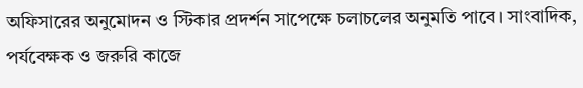অফিসারের অনুমোদন ও স্টিকার প্রদর্শন সাপেক্ষে চলাচলের অনুমতি পাবে। সাংবাদিক, পর্যবেক্ষক ও জরুরি কাজে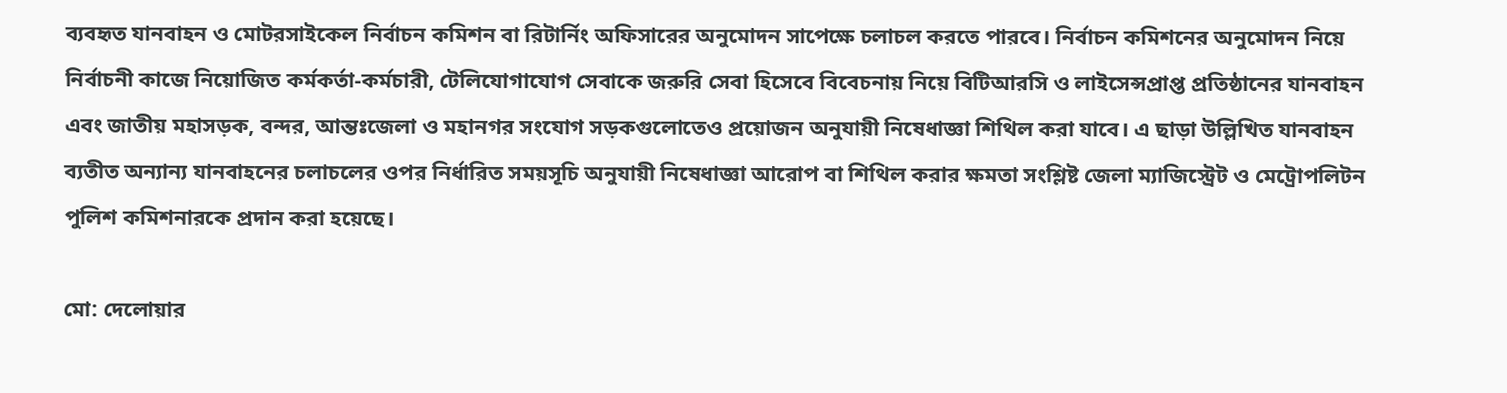ব্যবহৃত যানবাহন ও মোটরসাইকেল নির্বাচন কমিশন বা রিটার্নিং অফিসারের অনুমোদন সাপেক্ষে চলাচল করতে পারবে। নির্বাচন কমিশনের অনুমোদন নিয়ে নির্বাচনী কাজে নিয়োজিত কর্মকর্তা-কর্মচারী, টেলিযোগাযোগ সেবাকে জরুরি সেবা হিসেবে বিবেচনায় নিয়ে বিটিআরসি ও লাইসেন্সপ্রাপ্ত প্রতিষ্ঠানের যানবাহন এবং জাতীয় মহাসড়ক, বন্দর, আন্তঃজেলা ও মহানগর সংযোগ সড়কগুলোতেও প্রয়োজন অনুযায়ী নিষেধাজ্ঞা শিথিল করা যাবে। এ ছাড়া উল্লিখিত যানবাহন ব্যতীত অন্যান্য যানবাহনের চলাচলের ওপর নির্ধারিত সময়সূচি অনুযায়ী নিষেধাজ্ঞা আরোপ বা শিথিল করার ক্ষমতা সংশ্লিষ্ট জেলা ম্যাজিস্ট্রেট ও মেট্রোপলিটন পুলিশ কমিশনারকে প্রদান করা হয়েছে।

মো: দেলোয়ার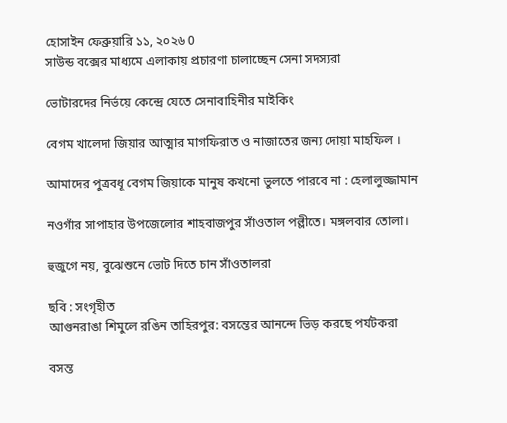হোসাইন ফেব্রুয়ারি ১১, ২০২৬ 0
সাউন্ড বক্সের মাধ্যমে এলাকায় প্রচারণা চালাচ্ছেন সেনা সদস্যরা

ভোটারদের নির্ভয়ে কেন্দ্রে যেতে সেনাবাহিনীর মাইকিং

বেগম খালেদা জিয়ার আত্মার মাগফিরাত ও নাজাতের জন্য দোয়া মাহফিল ।

আমাদের পুত্রবধূ বেগম জিয়াকে মানুষ কখনো ভুলতে পারবে না : হেলালুজ্জামান

নওগাঁর সাপাহার উপজেলোর শাহবাজপুর সাঁওতাল পল্লীতে। মঙ্গলবার তোলা।

হুজুগে নয়, বুঝেশুনে ভোট দিতে চান সাঁওতালরা

ছবি : সংগৃহীত
আগুনরাঙা শিমুলে রঙিন তাহিরপুর: বসন্তের আনন্দে ভিড় করছে পর্যটকরা

বসন্ত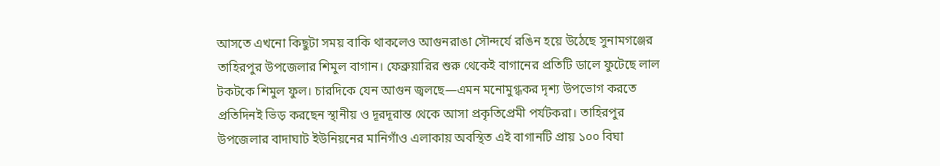আসতে এখনো কিছুটা সময় বাকি থাকলেও আগুনরাঙা সৌন্দর্যে রঙিন হয়ে উঠেছে সুনামগঞ্জের তাহিরপুর উপজেলার শিমুল বাগান। ফেব্রুয়ারির শুরু থেকেই বাগানের প্রতিটি ডালে ফুটেছে লাল টকটকে শিমুল ফুল। চারদিকে যেন আগুন জ্বলছে—এমন মনোমুগ্ধকর দৃশ্য উপভোগ করতে প্রতিদিনই ভিড় করছেন স্থানীয় ও দূরদূরান্ত থেকে আসা প্রকৃতিপ্রেমী পর্যটকরা। তাহিরপুর উপজেলার বাদাঘাট ইউনিয়নের মানিগাঁও এলাকায় অবস্থিত এই বাগানটি প্রায় ১০০ বিঘা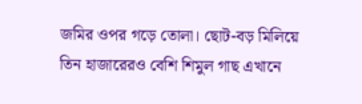জমির ওপর গড়ে তোলা। ছোট-বড় মিলিয়ে তিন হাজারেরও বেশি শিমুল গাছ এখানে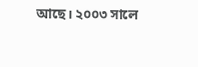আছে। ২০০৩ সালে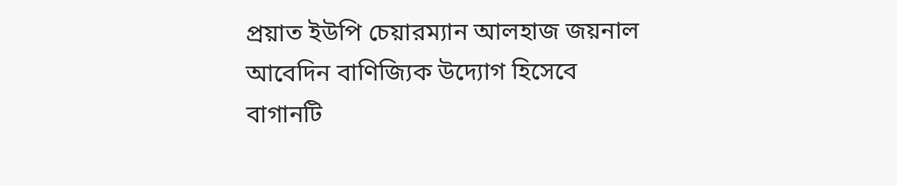প্রয়াত ইউপি চেয়ারম্যান আলহাজ জয়নাল আবেদিন বাণিজ্যিক উদ্যোগ হিসেবে বাগানটি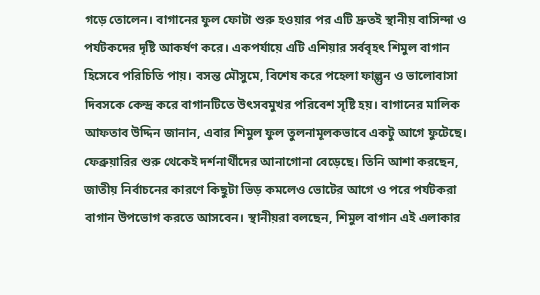গড়ে তোলেন। বাগানের ফুল ফোটা শুরু হওয়ার পর এটি দ্রুতই স্থানীয় বাসিন্দা ও পর্যটকদের দৃষ্টি আকর্ষণ করে। একপর্যায়ে এটি এশিয়ার সর্ববৃহৎ শিমুল বাগান হিসেবে পরিচিতি পায়। বসন্ত মৌসুমে, বিশেষ করে পহেলা ফাল্গুন ও ভালোবাসা দিবসকে কেন্দ্র করে বাগানটিতে উৎসবমুখর পরিবেশ সৃষ্টি হয়। বাগানের মালিক আফতাব উদ্দিন জানান, এবার শিমুল ফুল তুলনামূলকভাবে একটু আগে ফুটেছে। ফেব্রুয়ারির শুরু থেকেই দর্শনার্থীদের আনাগোনা বেড়েছে। তিনি আশা করছেন, জাতীয় নির্বাচনের কারণে কিছুটা ভিড় কমলেও ভোটের আগে ও পরে পর্যটকরা বাগান উপভোগ করতে আসবেন। স্থানীয়রা বলছেন, শিমুল বাগান এই এলাকার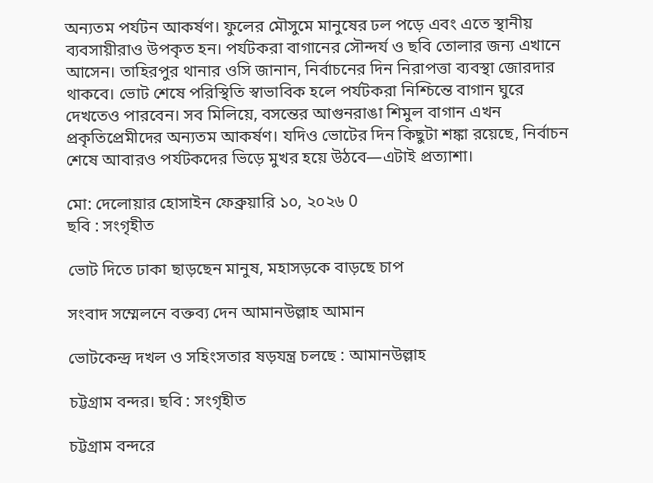অন্যতম পর্যটন আকর্ষণ। ফুলের মৌসুমে মানুষের ঢল পড়ে এবং এতে স্থানীয় ব্যবসায়ীরাও উপকৃত হন। পর্যটকরা বাগানের সৌন্দর্য ও ছবি তোলার জন্য এখানে আসেন। তাহিরপুর থানার ওসি জানান, নির্বাচনের দিন নিরাপত্তা ব্যবস্থা জোরদার থাকবে। ভোট শেষে পরিস্থিতি স্বাভাবিক হলে পর্যটকরা নিশ্চিন্তে বাগান ঘুরে দেখতেও পারবেন। সব মিলিয়ে, বসন্তের আগুনরাঙা শিমুল বাগান এখন প্রকৃতিপ্রেমীদের অন্যতম আকর্ষণ। যদিও ভোটের দিন কিছুটা শঙ্কা রয়েছে, নির্বাচন শেষে আবারও পর্যটকদের ভিড়ে মুখর হয়ে উঠবে—এটাই প্রত্যাশা।

মো: দেলোয়ার হোসাইন ফেব্রুয়ারি ১০, ২০২৬ 0
ছবি : সংগৃহীত

ভোট দিতে ঢাকা ছাড়ছেন মানুষ, মহাসড়কে বাড়ছে চাপ

সংবাদ সম্মেলনে বক্তব্য দেন আমানউল্লাহ আমান

ভোটকেন্দ্র দখল ও সহিংসতার ষড়যন্ত্র চলছে : আমানউল্লাহ

চট্টগ্রাম বন্দর। ছবি : সংগৃহীত

চট্টগ্রাম বন্দরে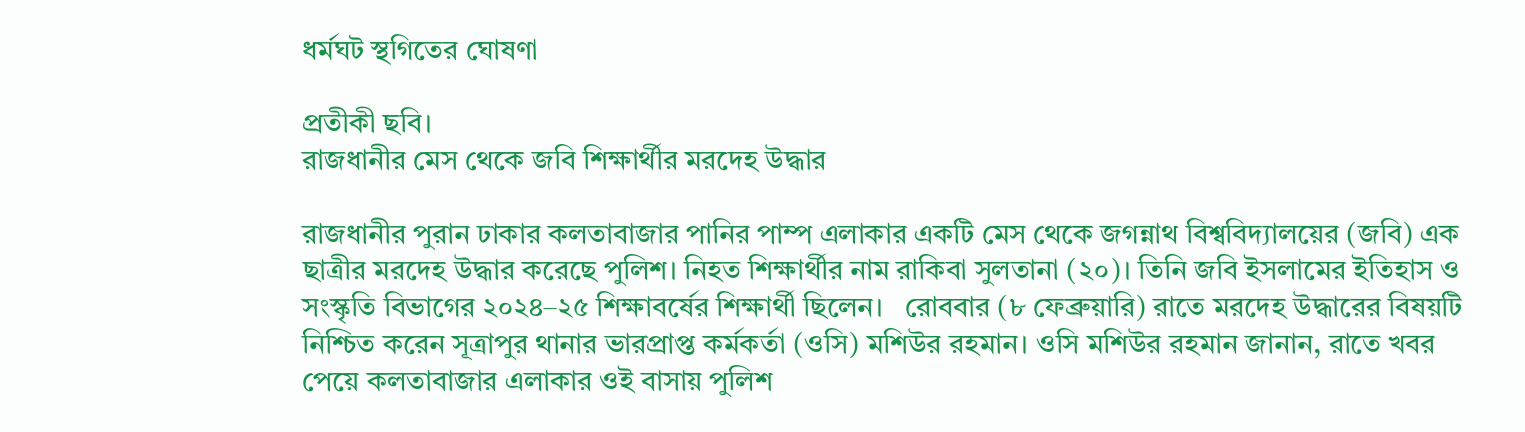ধর্মঘট স্থগিতের ঘোষণা

প্রতীকী ছবি।
রাজধানীর মেস থেকে জবি শিক্ষার্থীর মরদেহ উদ্ধার

রাজধানীর পুরান ঢাকার কলতাবাজার পানির পাম্প এলাকার একটি মেস থেকে জগন্নাথ বিশ্ববিদ্যালয়ের (জবি) এক ছাত্রীর মরদেহ উদ্ধার করেছে পুলিশ। নিহত শিক্ষার্থীর নাম রাকিবা সুলতানা (২০)। তিনি জবি ইসলামের ইতিহাস ও সংস্কৃতি বিভাগের ২০২৪–২৫ শিক্ষাবর্ষের শিক্ষার্থী ছিলেন।   রোববার (৮ ফেব্রুয়ারি) রাতে মরদেহ উদ্ধারের বিষয়টি নিশ্চিত করেন সূত্রাপুর থানার ভারপ্রাপ্ত কর্মকর্তা (ওসি) মশিউর রহমান। ওসি মশিউর রহমান জানান, রাতে খবর পেয়ে কলতাবাজার এলাকার ওই বাসায় পুলিশ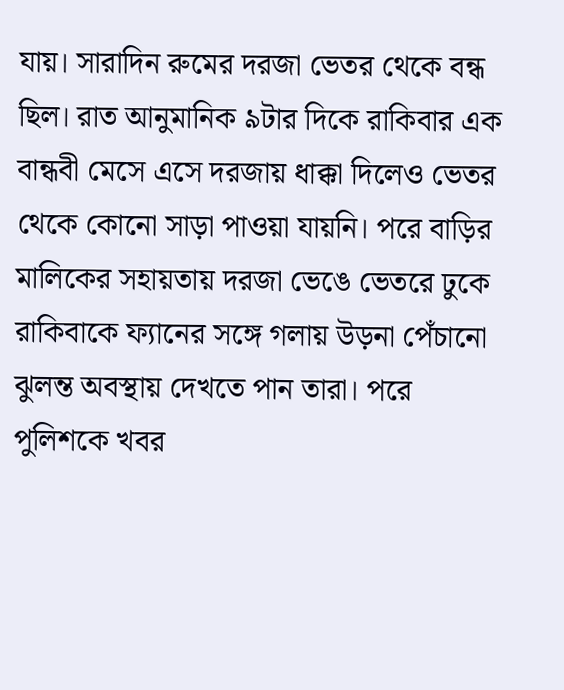যায়। সারাদিন রুমের দরজা ভেতর থেকে বন্ধ ছিল। রাত আনুমানিক ৯টার দিকে রাকিবার এক বান্ধবী মেসে এসে দরজায় ধাক্কা দিলেও ভেতর থেকে কোনো সাড়া পাওয়া যায়নি। পরে বাড়ির মালিকের সহায়তায় দরজা ভেঙে ভেতরে ঢুকে রাকিবাকে ফ্যানের সঙ্গে গলায় উড়না পেঁচানো ঝুলন্ত অবস্থায় দেখতে পান তারা। পরে পুলিশকে খবর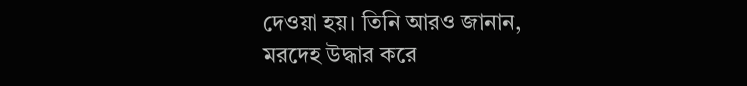দেওয়া হয়। তিনি আরও জানান, মরদেহ উদ্ধার করে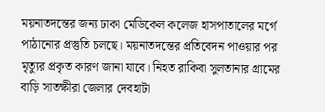ময়নাতদন্তের জন্য ঢাকা মেডিকেল কলেজ হাসপাতালের মর্গে পাঠানোর প্রস্তুতি চলছে। ময়নাতদন্তের প্রতিবেদন পাওয়ার পর মৃত্যুর প্রকৃত কারণ জানা যাবে। নিহত রাকিবা সুলতানার গ্রামের বাড়ি সাতক্ষীরা জেলার দেবহাটা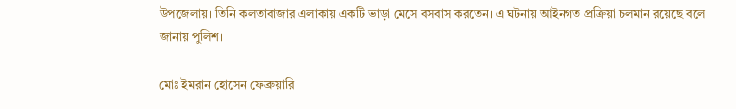উপজেলায়। তিনি কলতাবাজার এলাকায় একটি ভাড়া মেসে বসবাস করতেন। এ ঘটনায় আইনগত প্রক্রিয়া চলমান রয়েছে বলে জানায় পুলিশ।

মোঃ ইমরান হোসেন ফেব্রুয়ারি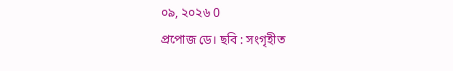০৯, ২০২৬ 0
প্রপোজ ডে। ছবি : সংগৃহীত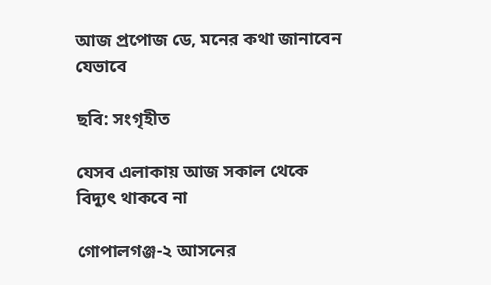আজ প্রপোজ ডে, মনের কথা জানাবেন যেভাবে

ছবি: সংগৃহীত

যেসব এলাকায় আজ সকাল থেকে বিদ্যুৎ থাকবে না

গোপালগঞ্জ-২ আসনের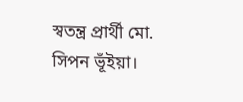স্বতন্ত্র প্রার্থী মো. সিপন ভূঁইয়া।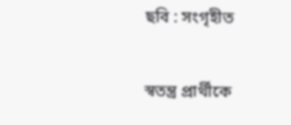ছবি : সংগৃহীত

স্বতন্ত্র প্রার্থীকে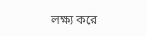লক্ষ্য করে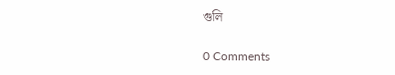গুলি

0 Comments